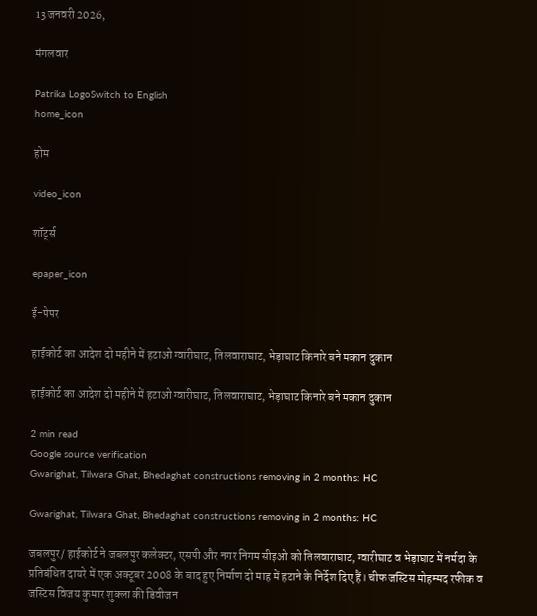13 जनवरी 2026,

मंगलवार

Patrika LogoSwitch to English
home_icon

होम

video_icon

शॉर्ट्स

epaper_icon

ई-पेपर

हाईकोर्ट का आदेश दो महीने में हटाओ ग्वारीघाट, तिलवाराघाट, भेड़ाघाट किनारे बने मकान दुकान

हाईकोर्ट का आदेश दो महीने में हटाओ ग्वारीघाट, तिलवाराघाट, भेड़ाघाट किनारे बने मकान दुकान

2 min read
Google source verification
Gwarighat, Tilwara Ghat, Bhedaghat constructions removing in 2 months: HC

Gwarighat, Tilwara Ghat, Bhedaghat constructions removing in 2 months: HC

जबलपुर/ हाईकोर्ट ने जबलपुर कलेक्टर, एसपी और नगर निगम सीइओ को तिलवाराघाट, ग्वारीघाट व भेड़ाघाट में नर्मदा के प्रतिबंधित दायरे में एक अक्टूबर 2008 के बाद हुए निर्माण दो माह में हटाने के निर्देश दिए हैं। चीफ जस्टिस मोहम्मद रफीक व जस्टिस विजय कुमार शुक्ला की डिवीजन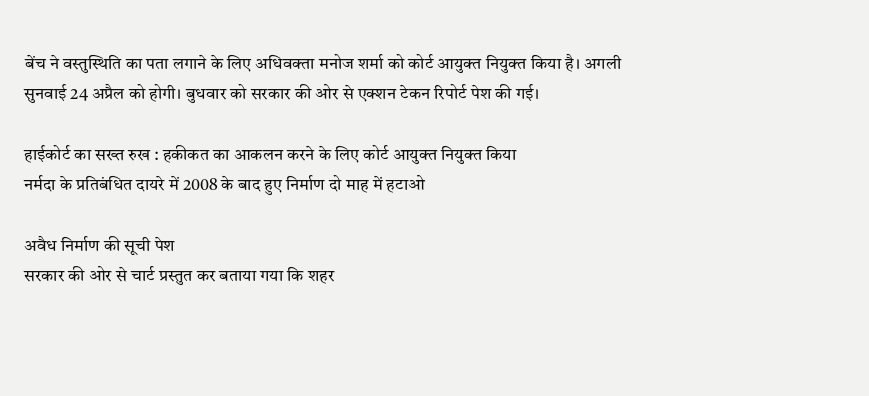बेंच ने वस्तुस्थिति का पता लगाने के लिए अधिवक्ता मनोज शर्मा को कोर्ट आयुक्त नियुक्त किया है। अगली सुनवाई 24 अप्रैल को होगी। बुधवार को सरकार की ओर से एक्शन टेकन रिपोर्ट पेश की गई।

हाईकोर्ट का सख्त रुख : हकीकत का आकलन करने के लिए कोर्ट आयुक्त नियुक्त किया
नर्मदा के प्रतिबंधित दायरे में 2008 के बाद हुए निर्माण दो माह में हटाओ

अवैध निर्माण की सूची पेश
सरकार की ओर से चार्ट प्रस्तुत कर बताया गया कि शहर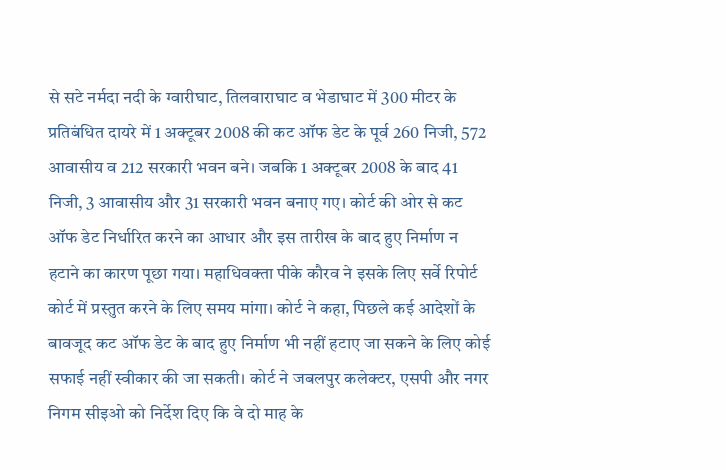से सटे नर्मदा नदी के ग्वारीघाट, तिलवाराघाट व भेडाघाट में 300 मीटर के प्रतिबंधित दायरे में 1 अक्टूबर 2008 की कट ऑफ डेट के पूर्व 260 निजी, 572 आवासीय व 212 सरकारी भवन बने। जबकि 1 अक्टूबर 2008 के बाद 41 निजी, 3 आवासीय और 31 सरकारी भवन बनाए गए। कोर्ट की ओर से कट ऑफ डेट निर्धारित करने का आधार और इस तारीख के बाद हुए निर्माण न हटाने का कारण पूछा गया। महाधिवक्ता पीके कौरव ने इसके लिए सर्वे रिपोर्ट कोर्ट में प्रस्तुत करने के लिए समय मांगा। कोर्ट ने कहा, पिछले कई आदेशों के बावजूद कट ऑफ डेट के बाद हुए निर्माण भी नहीं हटाए जा सकने के लिए कोई सफाई नहीं स्वीकार की जा सकती। कोर्ट ने जबलपुर कलेक्टर, एसपी और नगर निगम सीइओ को निर्देश दिए कि वे दो माह के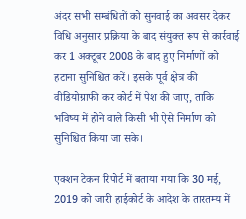अंदर सभी सम्बंधितों को सुनवाई का अवसर देकर विधि अनुसार प्रक्रिया के बाद संयुक्त रूप से कार्रवाई कर 1 अक्टूबर 2008 के बाद हुए निर्माणों को हटाना सुनिश्चित करें। इसके पूर्व क्षेत्र की वीडियोग्राफी कर कोर्ट में पेश की जाए, ताकि भविष्य में होने वाले किसी भी ऐसे निर्माण को सुनिश्चित किया जा सके।

एक्शन टेकन रिपोर्ट में बताया गया कि 30 मई, 2019 को जारी हाईकोर्ट के आदेश के तारतम्य में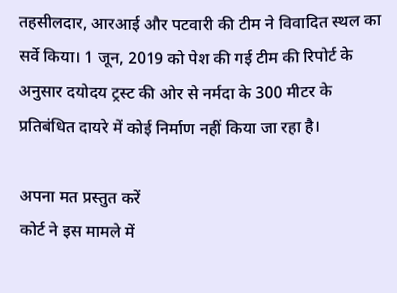तहसीलदार, आरआई और पटवारी की टीम ने विवादित स्थल का सर्वे किया। 1 जून, 2019 को पेश की गई टीम की रिपोर्ट के अनुसार दयोदय ट्रस्ट की ओर से नर्मदा के 300 मीटर के प्रतिबंधित दायरे में कोई निर्माण नहीं किया जा रहा है।

अपना मत प्रस्तुत करें
कोर्ट ने इस मामले में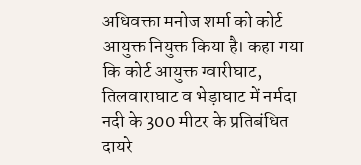अधिवक्ता मनोज शर्मा को कोर्ट आयुक्त नियुक्त किया है। कहा गया कि कोर्ट आयुक्त ग्वारीघाट, तिलवाराघाट व भेड़ाघाट में नर्मदा नदी के 300 मीटर के प्रतिबंधित दायरे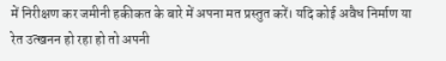में निरीक्षण कर जमीनी हकीकत के बारे में अपना मत प्रस्तुत करें। यदि कोई अवैध निर्माण या रेत उत्खनन हो रहा हो तो अपनी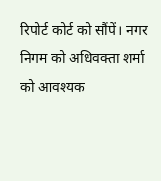रिपोर्ट कोर्ट को सौंपें। नगर निगम को अधिवक्ता शर्मा को आवश्यक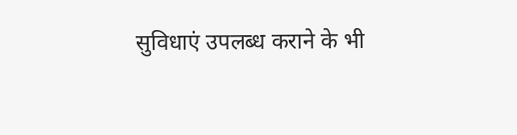सुविधाएं उपलब्ध कराने के भी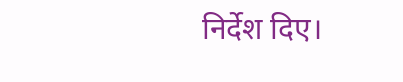निर्देश दिए।